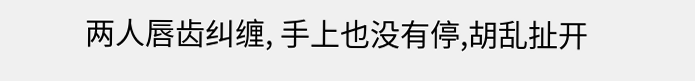两人唇齿纠缠, 手上也没有停,胡乱扯开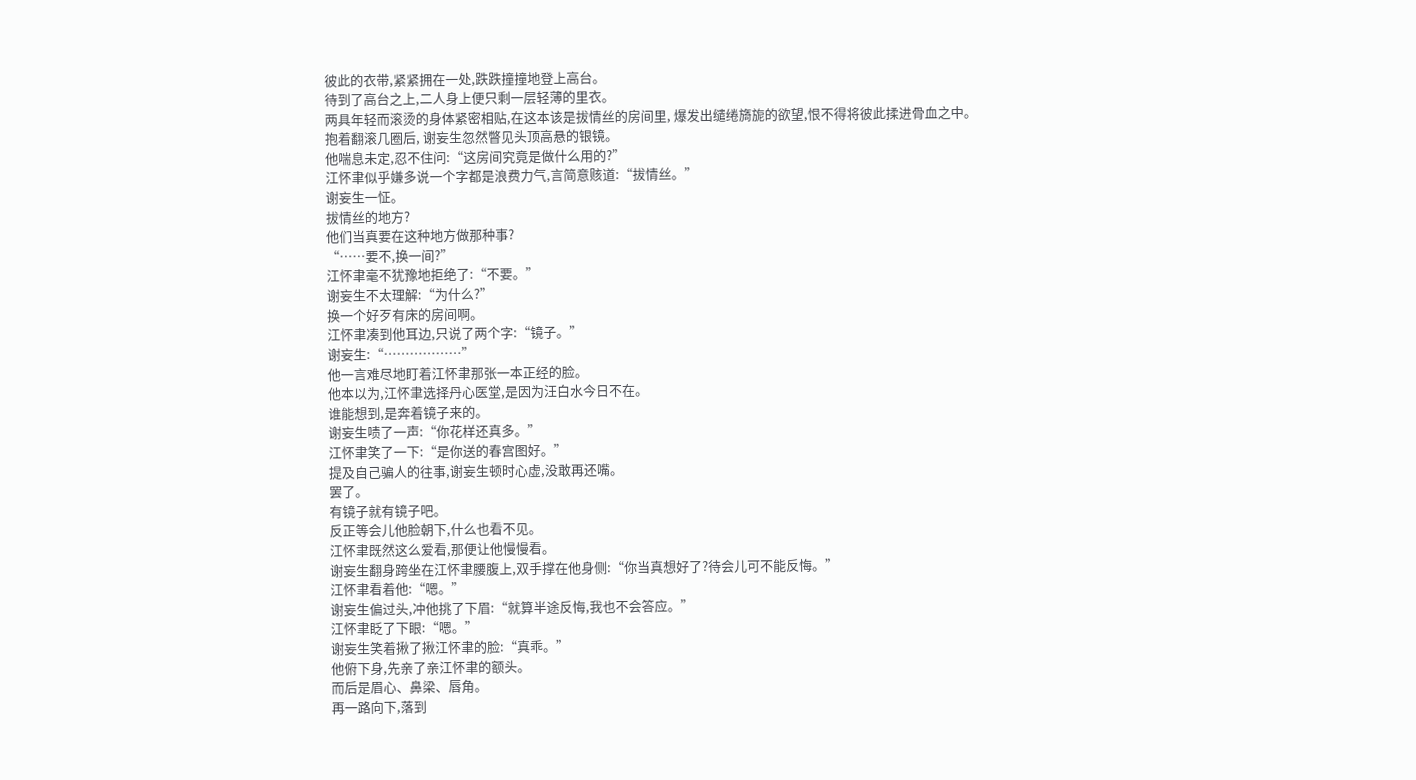彼此的衣带,紧紧拥在一处,跌跌撞撞地登上高台。
待到了高台之上,二人身上便只剩一层轻薄的里衣。
两具年轻而滚烫的身体紧密相贴,在这本该是拔情丝的房间里, 爆发出缱绻旖旎的欲望,恨不得将彼此揉进骨血之中。
抱着翻滚几圈后, 谢妄生忽然瞥见头顶高悬的银镜。
他喘息未定,忍不住问:“这房间究竟是做什么用的?”
江怀聿似乎嫌多说一个字都是浪费力气,言简意赅道:“拔情丝。”
谢妄生一怔。
拔情丝的地方?
他们当真要在这种地方做那种事?
“……要不,换一间?”
江怀聿毫不犹豫地拒绝了:“不要。”
谢妄生不太理解:“为什么?”
换一个好歹有床的房间啊。
江怀聿凑到他耳边,只说了两个字:“镜子。”
谢妄生:“………………”
他一言难尽地盯着江怀聿那张一本正经的脸。
他本以为,江怀聿选择丹心医堂,是因为汪白水今日不在。
谁能想到,是奔着镜子来的。
谢妄生啧了一声:“你花样还真多。”
江怀聿笑了一下:“是你送的春宫图好。”
提及自己骗人的往事,谢妄生顿时心虚,没敢再还嘴。
罢了。
有镜子就有镜子吧。
反正等会儿他脸朝下,什么也看不见。
江怀聿既然这么爱看,那便让他慢慢看。
谢妄生翻身跨坐在江怀聿腰腹上,双手撑在他身侧:“你当真想好了?待会儿可不能反悔。”
江怀聿看着他:“嗯。”
谢妄生偏过头,冲他挑了下眉:“就算半途反悔,我也不会答应。”
江怀聿眨了下眼:“嗯。”
谢妄生笑着揪了揪江怀聿的脸:“真乖。”
他俯下身,先亲了亲江怀聿的额头。
而后是眉心、鼻梁、唇角。
再一路向下,落到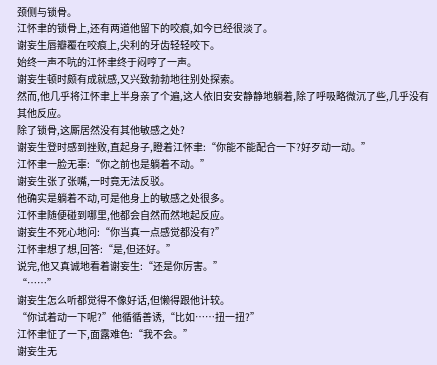颈侧与锁骨。
江怀聿的锁骨上,还有两道他留下的咬痕,如今已经很淡了。
谢妄生唇瓣覆在咬痕上,尖利的牙齿轻轻咬下。
始终一声不吭的江怀聿终于闷哼了一声。
谢妄生顿时颇有成就感,又兴致勃勃地往别处探索。
然而,他几乎将江怀聿上半身亲了个遍,这人依旧安安静静地躺着,除了呼吸略微沉了些,几乎没有其他反应。
除了锁骨,这厮居然没有其他敏感之处?
谢妄生登时感到挫败,直起身子,瞪着江怀聿:“你能不能配合一下?好歹动一动。”
江怀聿一脸无辜:“你之前也是躺着不动。”
谢妄生张了张嘴,一时竟无法反驳。
他确实是躺着不动,可是他身上的敏感之处很多。
江怀聿随便碰到哪里,他都会自然而然地起反应。
谢妄生不死心地问:“你当真一点感觉都没有?”
江怀聿想了想,回答:“是,但还好。”
说完,他又真诚地看着谢妄生:“还是你厉害。”
“……”
谢妄生怎么听都觉得不像好话,但懒得跟他计较。
“你试着动一下呢?”他循循善诱,“比如……扭一扭?”
江怀聿怔了一下,面露难色:“我不会。”
谢妄生无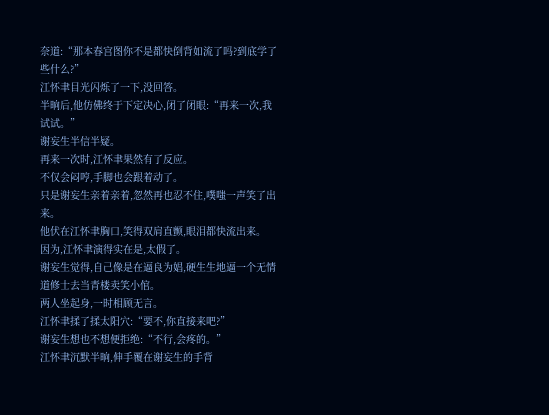奈道:“那本春宫图你不是都快倒背如流了吗?到底学了些什么?”
江怀聿目光闪烁了一下,没回答。
半晌后,他仿佛终于下定决心,闭了闭眼:“再来一次,我试试。”
谢妄生半信半疑。
再来一次时,江怀聿果然有了反应。
不仅会闷哼,手脚也会跟着动了。
只是谢妄生亲着亲着,忽然再也忍不住,噗嗤一声笑了出来。
他伏在江怀聿胸口,笑得双肩直颤,眼泪都快流出来。
因为,江怀聿演得实在是,太假了。
谢妄生觉得,自己像是在逼良为娼,硬生生地逼一个无情道修士去当青楼卖笑小倌。
两人坐起身,一时相顾无言。
江怀聿揉了揉太阳穴:“要不,你直接来吧?”
谢妄生想也不想便拒绝:“不行,会疼的。”
江怀聿沉默半晌,伸手覆在谢妄生的手背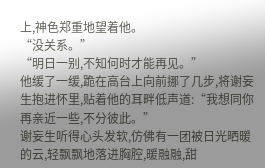上,神色郑重地望着他。
“没关系。”
“明日一别,不知何时才能再见。”
他缓了一缓,跪在高台上向前挪了几步,将谢妄生抱进怀里,贴着他的耳畔低声道:“我想同你再亲近一些,不分彼此。”
谢妄生听得心头发软,仿佛有一团被日光晒暖的云,轻飘飘地落进胸腔,暖融融,甜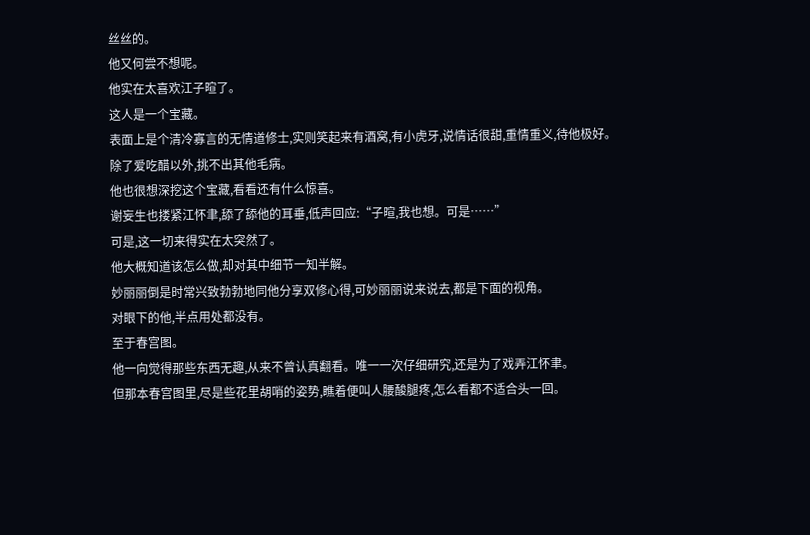丝丝的。
他又何尝不想呢。
他实在太喜欢江子暄了。
这人是一个宝藏。
表面上是个清冷寡言的无情道修士,实则笑起来有酒窝,有小虎牙,说情话很甜,重情重义,待他极好。
除了爱吃醋以外,挑不出其他毛病。
他也很想深挖这个宝藏,看看还有什么惊喜。
谢妄生也搂紧江怀聿,舔了舔他的耳垂,低声回应:“子暄,我也想。可是……”
可是,这一切来得实在太突然了。
他大概知道该怎么做,却对其中细节一知半解。
妙丽丽倒是时常兴致勃勃地同他分享双修心得,可妙丽丽说来说去,都是下面的视角。
对眼下的他,半点用处都没有。
至于春宫图。
他一向觉得那些东西无趣,从来不曾认真翻看。唯一一次仔细研究,还是为了戏弄江怀聿。
但那本春宫图里,尽是些花里胡哨的姿势,瞧着便叫人腰酸腿疼,怎么看都不适合头一回。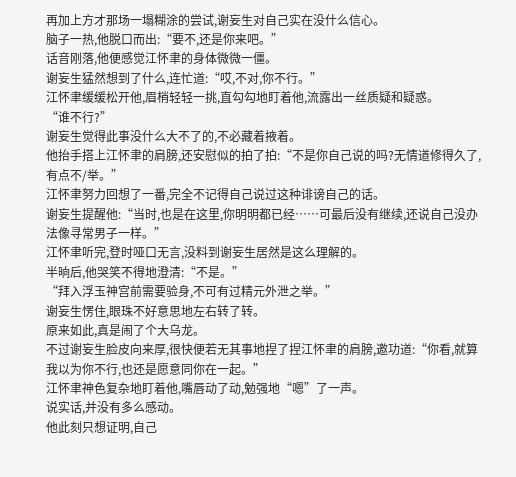再加上方才那场一塌糊涂的尝试,谢妄生对自己实在没什么信心。
脑子一热,他脱口而出:“要不,还是你来吧。”
话音刚落,他便感觉江怀聿的身体微微一僵。
谢妄生猛然想到了什么,连忙道:“哎,不对,你不行。”
江怀聿缓缓松开他,眉梢轻轻一挑,直勾勾地盯着他,流露出一丝质疑和疑惑。
“谁不行?”
谢妄生觉得此事没什么大不了的,不必藏着掖着。
他抬手搭上江怀聿的肩膀,还安慰似的拍了拍:“不是你自己说的吗?无情道修得久了,有点不/举。”
江怀聿努力回想了一番,完全不记得自己说过这种诽谤自己的话。
谢妄生提醒他:“当时,也是在这里,你明明都已经……可最后没有继续,还说自己没办法像寻常男子一样。”
江怀聿听完,登时哑口无言,没料到谢妄生居然是这么理解的。
半晌后,他哭笑不得地澄清:“不是。”
“拜入浮玉神宫前需要验身,不可有过精元外泄之举。”
谢妄生愣住,眼珠不好意思地左右转了转。
原来如此,真是闹了个大乌龙。
不过谢妄生脸皮向来厚,很快便若无其事地捏了捏江怀聿的肩膀,邀功道:“你看,就算我以为你不行,也还是愿意同你在一起。”
江怀聿神色复杂地盯着他,嘴唇动了动,勉强地“嗯”了一声。
说实话,并没有多么感动。
他此刻只想证明,自己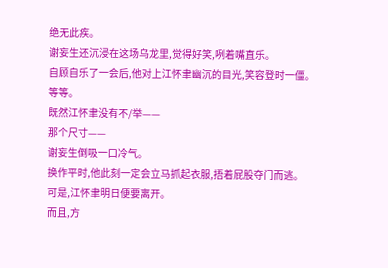绝无此疾。
谢妄生还沉浸在这场乌龙里,觉得好笑,咧着嘴直乐。
自顾自乐了一会后,他对上江怀聿幽沉的目光,笑容登时一僵。
等等。
既然江怀聿没有不/举——
那个尺寸——
谢妄生倒吸一口冷气。
换作平时,他此刻一定会立马抓起衣服,捂着屁股夺门而逃。
可是,江怀聿明日便要离开。
而且,方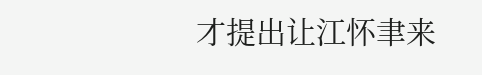才提出让江怀聿来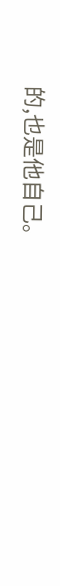的,也是他自己。